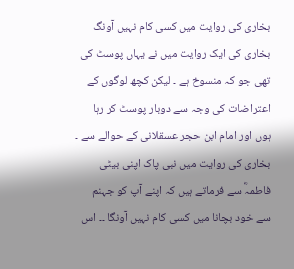بخاری کی روایت میں کسی کام نہیں آونگ
بخاری کی ایک روایت میں نے یہاں پوسٹ کی تھی جو کہ منسوخ ہے ۔ لیکن کچھ لوگوں کے اعتراضات کی وجہ سے دوبار پوسٹ کر رہا ہوں اور امام ابن حجر عسقلانی کے حوالے سے ۔ بخاری کی روایت میں نبی پاک اپنی بیٹی فاطمہؓ سے فرماتے ہیں کہ اپنے آپ کو جہنم سے خود بچانا میں کسی کام نہیں آونگا ۔۔ اس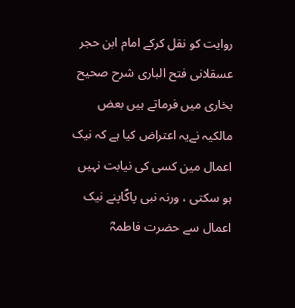روایت کو نقل کرکے امام ابن حجر عسقلانی فتح الباری شرح صحیح بخاری میں فرماتے ہیں بعض مالکیہ نےیہ اعتراض کیا ہے کہ نیک اعمال مین کسی کی نیابت نہیں ہو سکتی ، ورنہ نبی پاکؐاپنے نیک اعمال سے حضرت فاطمہؓ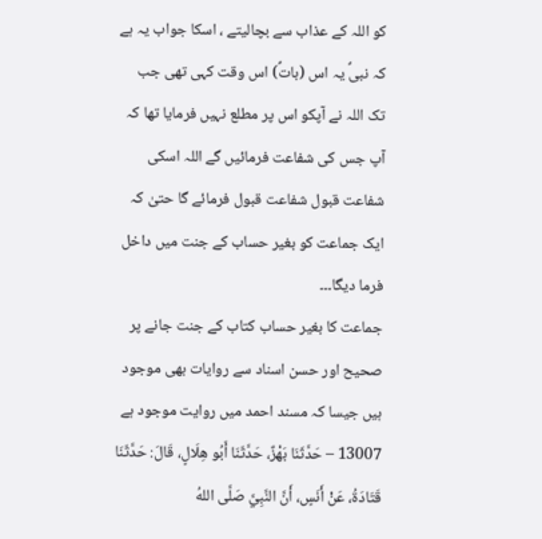کو اللہ کے عذاب سے بچالیتے ، اسکا جواب یہ ہے کہ نبیؐ یہ اس (باتؐ) اس وقت کہی تھی جب تک اللہ نے آپکو اس پر مطلع نہیں فرمایا تھا کہ آپ جس کی شفاعت فرمائیں گے اللہ اسکی شفاعت قبول شفاعت قبول فرمائے گا حتیٰ کہ ایک جماعت کو بغیر حساب کے جنت میں داخل فرما دیگا۔۔۔
جماعت کا بغیر حساب کتاب کے جنت جانے پر صحیح اور حسن اسناد سے روایات بھی موجود ہیں جیسا کہ مسند احمد میں روایت موجود ہے
13007 – حَدَّثَنَا بَهْزٌ، حَدَّثَنَا أَبُو هِلَالٍ، قَالَ: حَدَّثَنَا قَتَادَةُ، عَنْ أَنَسٍ، أَنَّ النَّبِيَّ صَلَّى اللهُ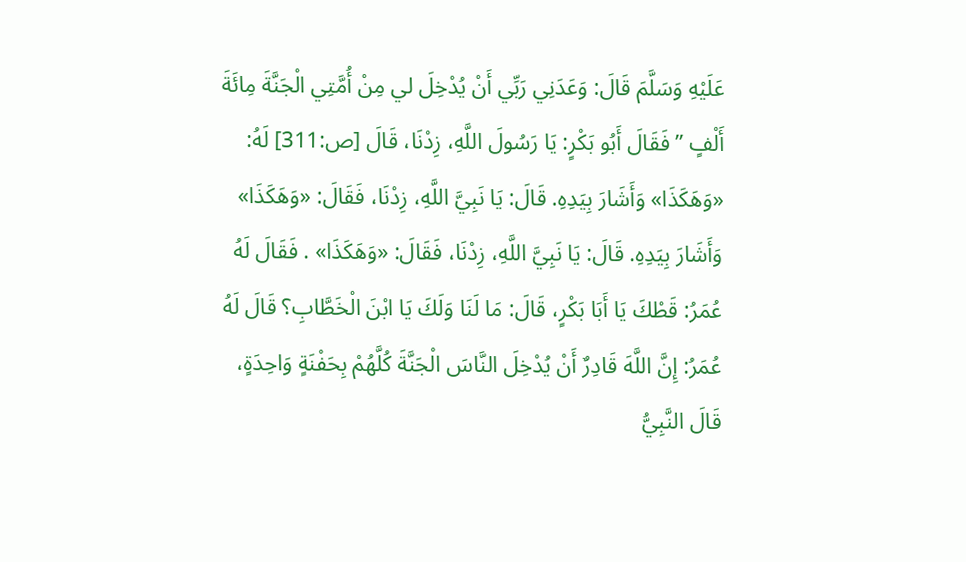عَلَيْهِ وَسَلَّمَ قَالَ: وَعَدَنِي رَبِّي أَنْ يُدْخِلَ لي مِنْ أُمَّتِي الْجَنَّةَ مِائَةَ أَلْفٍ ” فَقَالَ أَبُو بَكْرٍ: يَا رَسُولَ اللَّهِ، زِدْنَا، قَالَ [ص:311] لَهُ: «وَهَكَذَا» وَأَشَارَ بِيَدِهِ. قَالَ: يَا نَبِيَّ اللَّهِ، زِدْنَا، فَقَالَ: «وَهَكَذَا» وَأَشَارَ بِيَدِهِ. قَالَ: يَا نَبِيَّ اللَّهِ، زِدْنَا، فَقَالَ: «وَهَكَذَا» . فَقَالَ لَهُ عُمَرُ: قَطْكَ يَا أَبَا بَكْرٍ، قَالَ: مَا لَنَا وَلَكَ يَا ابْنَ الْخَطَّابِ؟ قَالَ لَهُ عُمَرُ: إِنَّ اللَّهَ قَادِرٌ أَنْ يُدْخِلَ النَّاسَ الْجَنَّةَ كُلَّهُمْ بِحَفْنَةٍ وَاحِدَةٍ، قَالَ النَّبِيُّ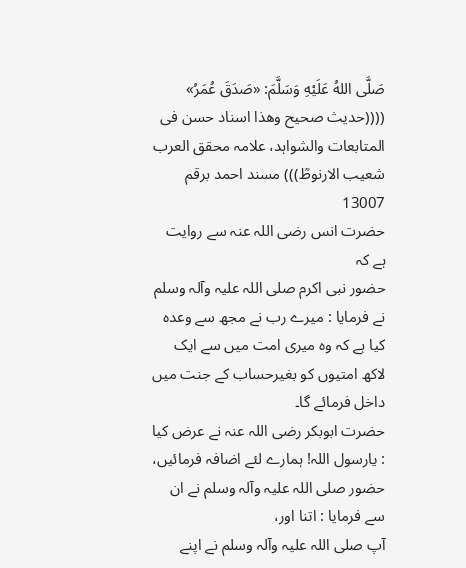صَلَّى اللهُ عَلَيْهِ وَسَلَّمَ: «صَدَقَ عُمَرُ»
((((حدیث صحیح وھذا اسناد حسن فی المتابعات والشواہد، علامہ محقق العرب شعیب الارنوطؒ))) مسند احمد برقم 13007
حضرت انس رضی اللہ عنہ سے روایت ہے کہ
حضور نبی اکرم صلی اللہ علیہ وآلہ وسلم نے فرمایا : میرے رب نے مجھ سے وعدہ کیا ہے کہ وہ میری امت میں سے ایک لاکھ امتیوں کو بغیرحساب کے جنت میں داخل فرمائے گا۔
حضرت ابوبکر رضی اللہ عنہ نے عرض کیا : یارسول اللہ! ہمارے لئے اضافہ فرمائیں، حضور صلی اللہ علیہ وآلہ وسلم نے ان سے فرمایا : اتنا اور،
آپ صلی اللہ علیہ وآلہ وسلم نے اپنے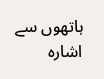ہاتھوں سے اشارہ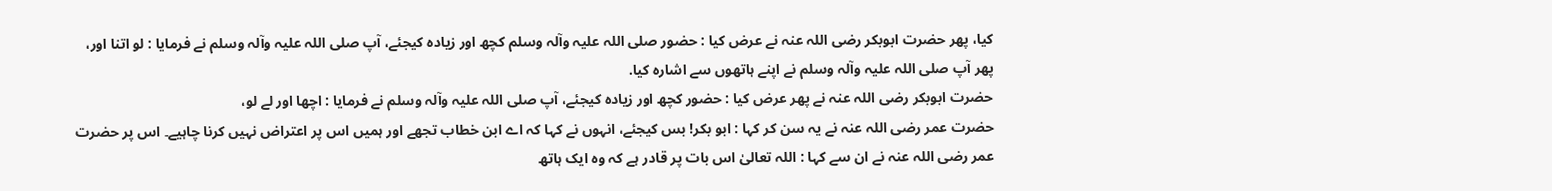کیا، پھر حضرت ابوبکر رضی اللہ عنہ نے عرض کیا : حضور صلی اللہ علیہ وآلہ وسلم کچھ اور زیادہ کیجئے، آپ صلی اللہ علیہ وآلہ وسلم نے فرمایا : لو اتنا اور، پھر آپ صلی اللہ علیہ وآلہ وسلم نے اپنے ہاتھوں سے اشارہ کیا.
حضرت ابوبکر رضی اللہ عنہ نے پھر عرض کیا : حضور کچھ اور زیادہ کیجئے، آپ صلی اللہ علیہ وآلہ وسلم نے فرمایا : اچھا اور لے لو،
حضرت عمر رضی اللہ عنہ نے یہ سن کر کہا : ابو بکر! بس کیجئے، انہوں نے کہا کہ اے ابن خطاب تجھے اور ہمیں اس پر اعتراض نہیں کرنا چاہیے۔ اس پر حضرت عمر رضی اللہ عنہ نے ان سے کہا : اللہ تعالیٰ اس بات پر قادر ہے کہ وہ ایک ہاتھ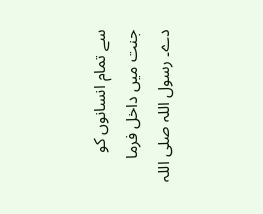سے تمام انسانوں کو جنت میں داخل فرما دے۔ رسول اللہ صلی اللہ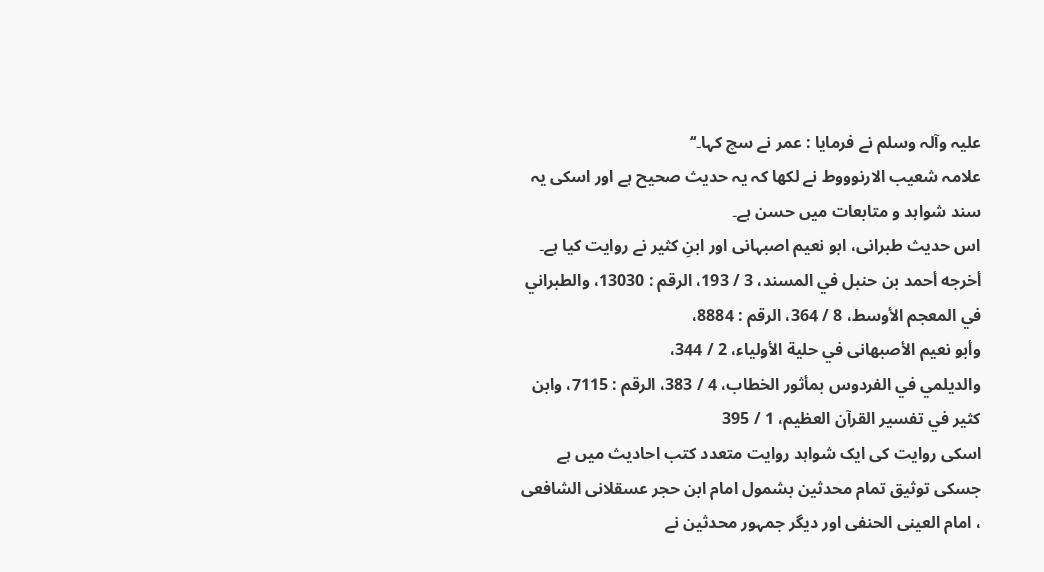علیہ وآلہ وسلم نے فرمایا : عمر نے سچ کہا۔‘‘
علامہ شعیب الارنوووط نے لکھا کہ یہ حدیث صحیح ہے اور اسکی یہ سند شواہد و متابعات میں حسن ہے۔
اس حدیث طبرانی، ابو نعیم اصبہانی اور ابنِ کثیر نے روایت کیا ہے۔
أخرجه أحمد بن حنبل في المسند، 3 / 193، الرقم : 13030، والطبراني في المعجم الأوسط، 8 / 364، الرقم : 8884،
وأبو نعيم الأصبهانی في حلية الأولياء، 2 / 344،
والديلمي في الفردوس بمأثور الخطاب، 4 / 383، الرقم : 7115، وابن کثير في تفسير القرآن العظيم، 1 / 395
اسکی روایت کی ایک شواہد روایت متعدد کتب احادیث میں ہے جسکی توثیق تمام محدثین بشمول امام ابن حجر عسقلانی الشافعی ، امام العینی الحنفی اور دیگر جمہور محدثین نے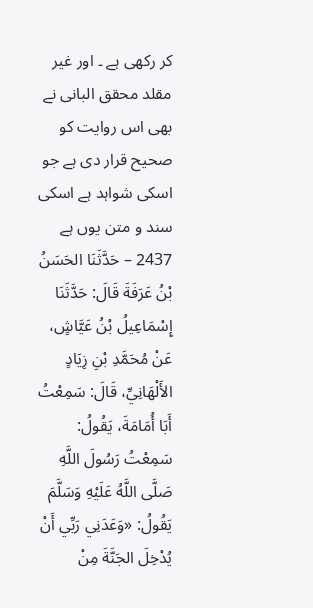کر رکھی ہے ۔ اور غیر مقلد محقق البانی نے بھی اس روایت کو صحیح قرار دی ہے جو اسکی شواہد ہے اسکی سند و متن یوں ہے
2437 – حَدَّثَنَا الحَسَنُ بْنُ عَرَفَةَ قَالَ: حَدَّثَنَا إِسْمَاعِيلُ بْنُ عَيَّاشٍ، عَنْ مُحَمَّدِ بْنِ زِيَادٍ الأَلْهَانِيِّ، قَالَ: سَمِعْتُ أَبَا أُمَامَةَ، يَقُولُ: سَمِعْتُ رَسُولَ اللَّهِ صَلَّى اللَّهُ عَلَيْهِ وَسَلَّمَ يَقُولُ: «وَعَدَنِي رَبِّي أَنْ يُدْخِلَ الجَنَّةَ مِنْ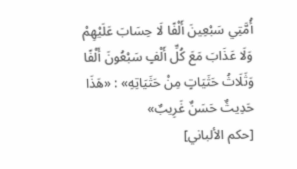أُمَّتِي سَبْعِينَ أَلْفًا لَا حِسَابَ عَلَيْهِمْ وَلَا عَذَابَ مَعَ كُلِّ أَلْفٍ سَبْعُونَ أَلْفًا وَثَلَاثُ حَثَيَاتٍ مِنْ حَثَيَاتِهِ» : «هَذَا حَدِيثٌ حَسَنٌ غَرِيبٌ»
[حكم الألباني]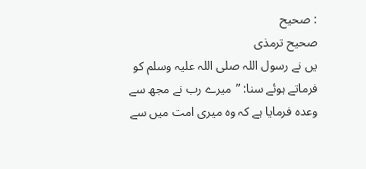: صحيح
صحیح ترمذی
یں نے رسول اللہ صلی اللہ علیہ وسلم کو فرماتے ہوئے سنا: ”میرے رب نے مجھ سے وعدہ فرمایا ہے کہ وہ میری امت میں سے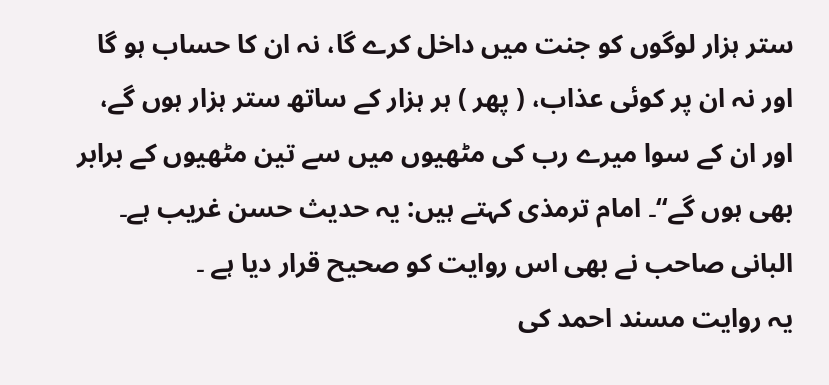ستر ہزار لوگوں کو جنت میں داخل کرے گا، نہ ان کا حساب ہو گا اور نہ ان پر کوئی عذاب، ( پھر ) ہر ہزار کے ساتھ ستر ہزار ہوں گے، اور ان کے سوا میرے رب کی مٹھیوں میں سے تین مٹھیوں کے برابر بھی ہوں گے“۔ امام ترمذی کہتے ہیں: یہ حدیث حسن غریب ہے۔
البانی صاحب نے بھی اس روایت کو صحیح قرار دیا ہے ۔
یہ روایت مسند احمد کی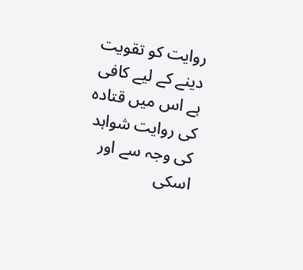روایت کو تقویت دینے کے لیے کافی ہے اس میں قتادہ کی روایت شواہد کی وجہ سے اور اسکی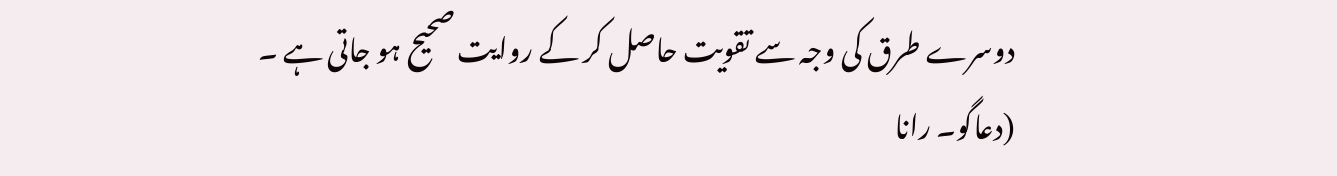دوسرے طرق کی وجہ سے تقویت حاصل کر کے روایت صحیح ہو جاتی ہے ۔
(دعاگو۔ رانا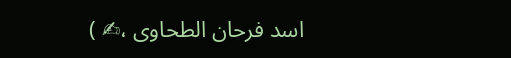اسد فرحان الطحاوی ،✍ )